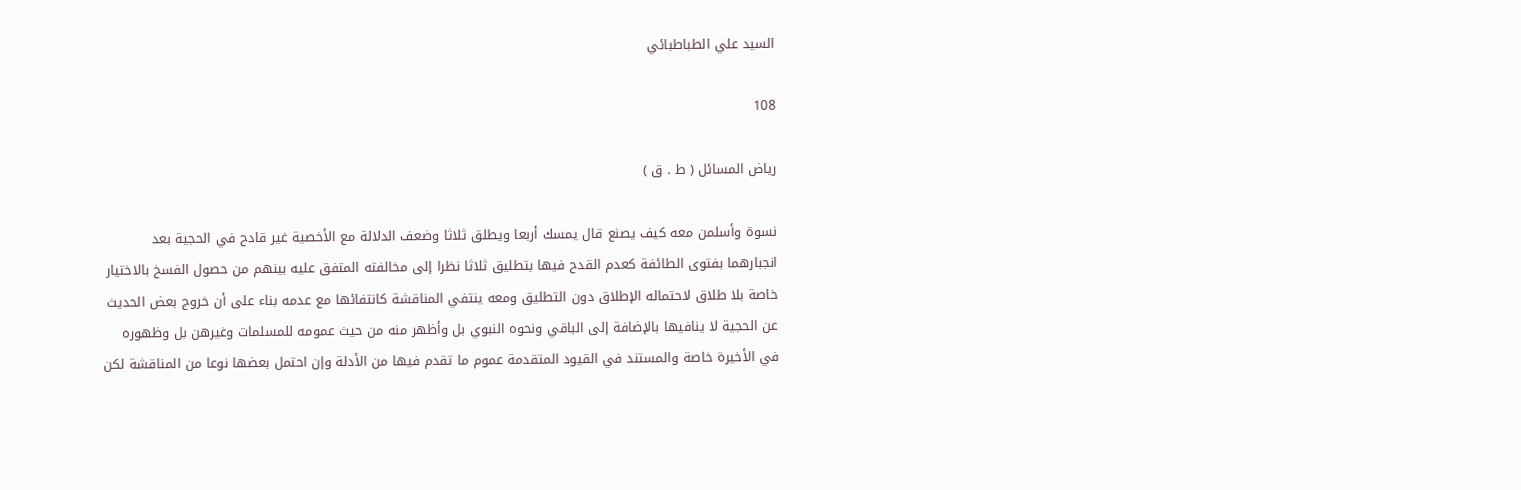السيد علي الطباطبائي

108

رياض المسائل ( ط . ق )

نسوة وأسلمن معه كيف يصنع قال يمسك أربعا ويطلق ثلاثا وضعف الدلالة مع الأخصية غير قادح في الحجية بعد انجبارهما بفتوى الطائفة كعدم القدح فيها بتطليق ثلاثا نظرا إلى مخالفته المتفق عليه بينهم من حصول الفسخ بالاختيار خاصة بلا طلاق لاحتماله الإطلاق دون التطليق ومعه ينتفي المناقشة كانتفائها مع عدمه بناء على أن خروج بعض الحديث عن الحجية لا ينافيها بالإضافة إلى الباقي ونحوه النبوي بل وأظهر منه من حيث عمومه للمسلمات وغيرهن بل وظهوره في الأخيرة خاصة والمستند في القيود المتقدمة عموم ما تقدم فيها من الأدلة وإن احتمل بعضها نوعا من المناقشة لكن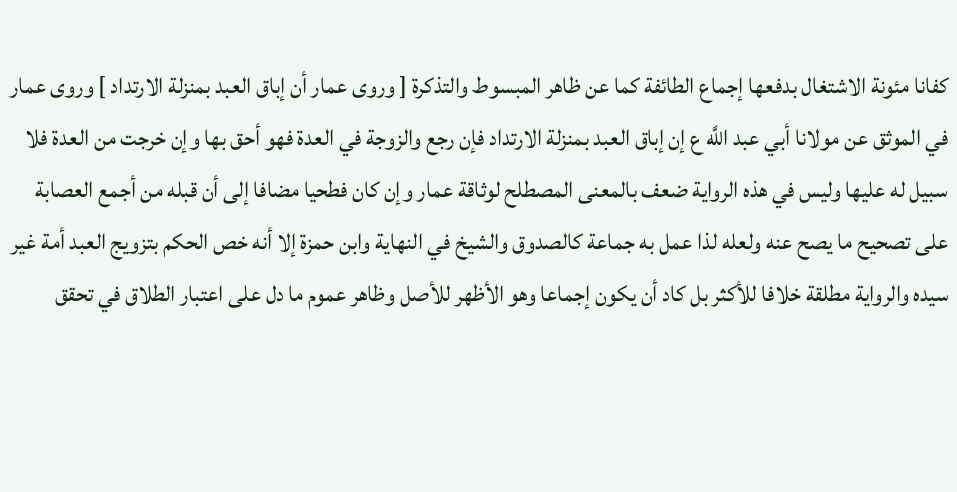كفانا مئونة الاشتغال بدفعها إجماع الطائفة كما عن ظاهر المبسوط والتذكرة [ وروى عمار أن إباق العبد بمنزلة الارتداد ] وروى عمار في الموثق عن مولانا أبي عبد اللَّه ع إن إباق العبد بمنزلة الارتداد فإن رجع والزوجة في العدة فهو أحق بها وإن خرجت من العدة فلا سبيل له عليها وليس في هذه الرواية ضعف بالمعنى المصطلح لوثاقة عمار وإن كان فطحيا مضافا إلى أن قبله من أجمع العصابة على تصحيح ما يصح عنه ولعله لذا عمل به جماعة كالصدوق والشيخ في النهاية وابن حمزة إلا أنه خص الحكم بتزويج العبد أمة غير سيده والرواية مطلقة خلافا للأكثر بل كاد أن يكون إجماعا وهو الأظهر للأصل وظاهر عموم ما دل على اعتبار الطلاق في تحقق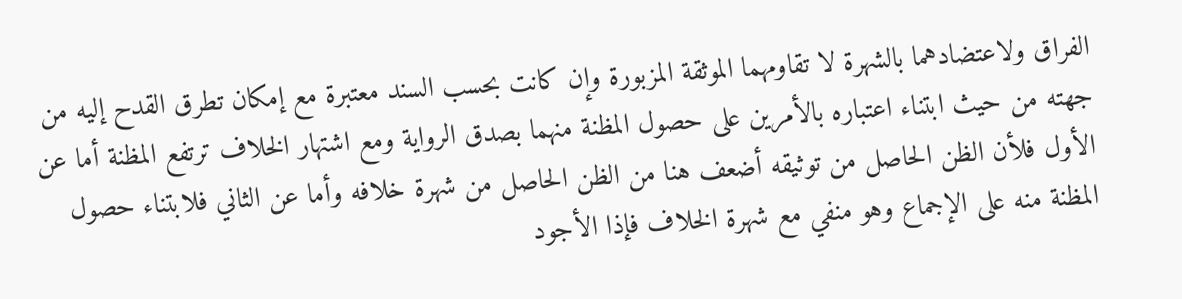الفراق ولاعتضادهما بالشهرة لا تقاومهما الموثقة المزبورة وإن كانت بحسب السند معتبرة مع إمكان تطرق القدح إليه من جهته من حيث ابتناء اعتباره بالأمرين على حصول المظنة منهما بصدق الرواية ومع اشتهار الخلاف ترتفع المظنة أما عن الأول فلأن الظن الحاصل من توثيقه أضعف هنا من الظن الحاصل من شهرة خلافه وأما عن الثاني فلابتناء حصول المظنة منه على الإجماع وهو منفي مع شهرة الخلاف فإذا الأجود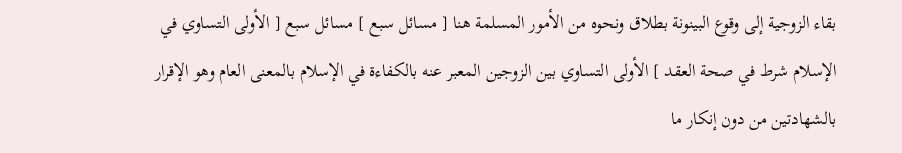بقاء الزوجية إلى وقوع البينونة بطلاق ونحوه من الأمور المسلمة هنا [ مسائل سبع ] مسائل سبع [ الأولى التساوي في الإسلام شرط في صحة العقد ] الأولى التساوي بين الزوجين المعبر عنه بالكفاءة في الإسلام بالمعنى العام وهو الإقرار بالشهادتين من دون إنكار ما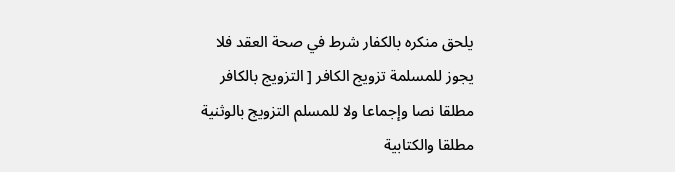يلحق منكره بالكفار شرط في صحة العقد فلا يجوز للمسلمة تزويج الكافر [ التزويج بالكافر مطلقا نصا وإجماعا ولا للمسلم التزويج بالوثنية مطلقا والكتابية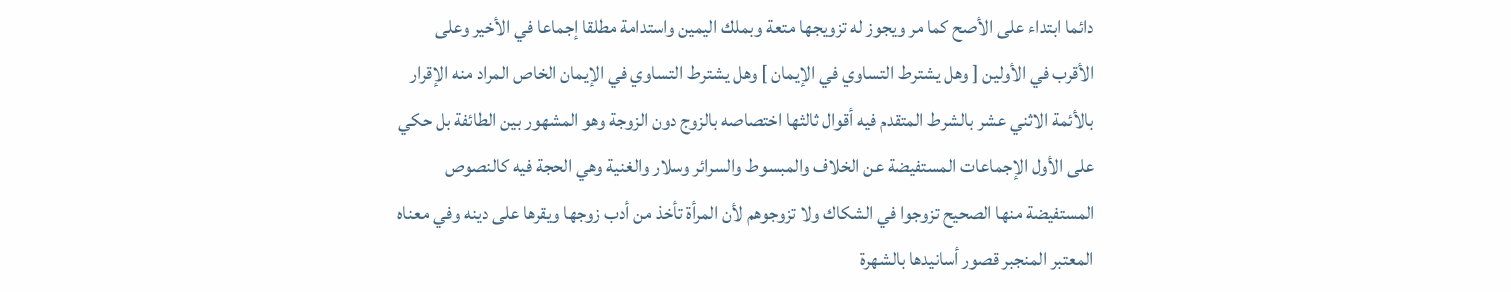دائما ابتداء على الأصح كما مر ويجوز له تزويجها متعة وبملك اليمين واستدامة مطلقا إجماعا في الأخير وعلى الأقرب في الأولين [ وهل يشترط التساوي في الإيمان ] وهل يشترط التساوي في الإيمان الخاص المراد منه الإقرار بالأئمة الاثني عشر بالشرط المتقدم فيه أقوال ثالثها اختصاصه بالزوج دون الزوجة وهو المشهور بين الطائفة بل حكي على الأول الإجماعات المستفيضة عن الخلاف والمبسوط والسرائر وسلار والغنية وهي الحجة فيه كالنصوص المستفيضة منها الصحيح تزوجوا في الشكاك ولا تزوجوهم لأن المرأة تأخذ من أدب زوجها ويقرها على دينه وفي معناه المعتبر المنجبر قصور أسانيدها بالشهرة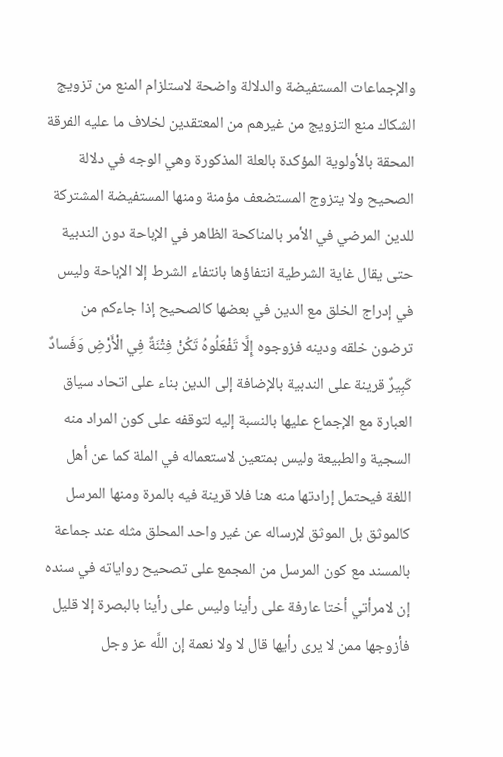والإجماعات المستفيضة والدلالة واضحة لاستلزام المنع من تزويج الشكاك منع التزويج من غيرهم من المعتقدين لخلاف ما عليه الفرقة المحقة بالأولوية المؤكدة بالعلة المذكورة وهي الوجه في دلالة الصحيح ولا يتزوج المستضعف مؤمنة ومنها المستفيضة المشتركة للدين المرضي في الأمر بالمناكحة الظاهر في الإباحة دون الندبية حتى يقال غاية الشرطية انتفاؤها بانتفاء الشرط إلا الإباحة وليس في إدراج الخلق مع الدين في بعضها كالصحيح إذا جاءكم من ترضون خلقه ودينه فزوجوه إِلَّا تَفْعَلُوهُ تَكُنْ فِتْنَةٌ فِي الْأَرْضِ وَفَسادٌ كَبِيرٌ قرينة على الندبية بالإضافة إلى الدين بناء على اتحاد سياق العبارة مع الإجماع عليها بالنسبة إليه لتوقفه على كون المراد منه السجية والطبيعة وليس بمتعين لاستعماله في الملة كما عن أهل اللغة فيحتمل إرادتها منه هنا فلا قرينة فيه بالمرة ومنها المرسل كالموثق بل الموثق لإرساله عن غير واحد المحلق مثله عند جماعة بالمسند مع كون المرسل من المجمع على تصحيح رواياته في سنده إن لامرأتي أختا عارفة على رأينا وليس على رأينا بالبصرة إلا قليل فأزوجها ممن لا يرى رأيها قال لا ولا نعمة إن اللَّه عز وجل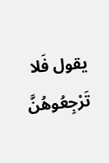يقول فَلا تَرْجِعُوهُنَّ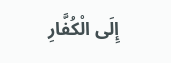إِلَى الْكُفَّارِ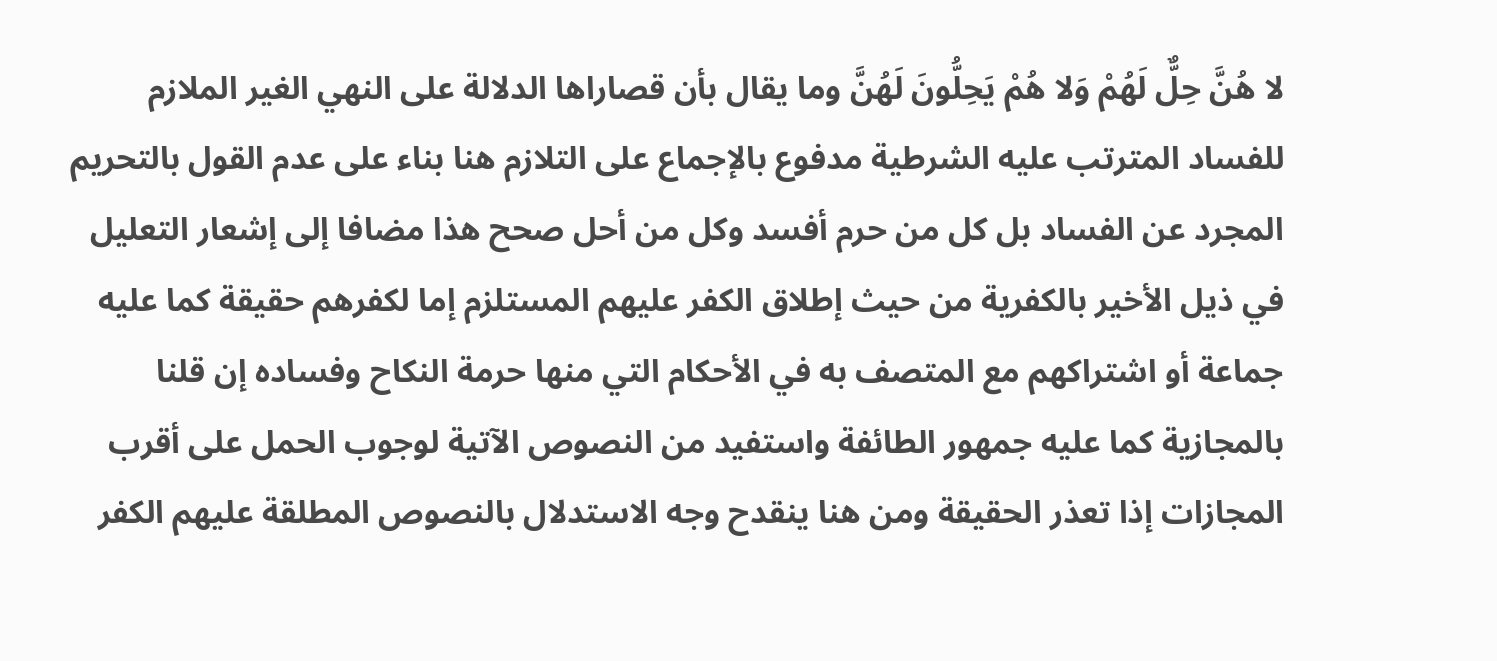لا هُنَّ حِلٌّ لَهُمْ وَلا هُمْ يَحِلُّونَ لَهُنَّ وما يقال بأن قصاراها الدلالة على النهي الغير الملازم للفساد المترتب عليه الشرطية مدفوع بالإجماع على التلازم هنا بناء على عدم القول بالتحريم المجرد عن الفساد بل كل من حرم أفسد وكل من أحل صحح هذا مضافا إلى إشعار التعليل في ذيل الأخير بالكفرية من حيث إطلاق الكفر عليهم المستلزم إما لكفرهم حقيقة كما عليه جماعة أو اشتراكهم مع المتصف به في الأحكام التي منها حرمة النكاح وفساده إن قلنا بالمجازية كما عليه جمهور الطائفة واستفيد من النصوص الآتية لوجوب الحمل على أقرب المجازات إذا تعذر الحقيقة ومن هنا ينقدح وجه الاستدلال بالنصوص المطلقة عليهم الكفر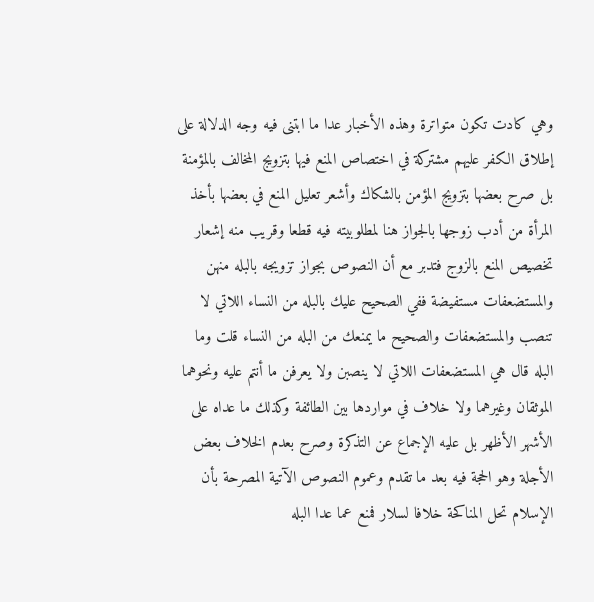وهي كادت تكون متواترة وهذه الأخبار عدا ما ابتنى فيه وجه الدلالة على إطلاق الكفر عليهم مشتركة في اختصاص المنع فيها بتزويج المخالف بالمؤمنة بل صرح بعضها بتزويج المؤمن بالشكاك وأشعر تعليل المنع في بعضها بأخذ المرأة من أدب زوجها بالجواز هنا لمطلوبيته فيه قطعا وقريب منه إشعار تخصيص المنع بالزوج فتدبر مع أن النصوص بجواز تزويجه بالبله منهن والمستضعفات مستفيضة ففي الصحيح عليك بالبله من النساء اللاتي لا تنصب والمستضعفات والصحيح ما يمنعك من البله من النساء قلت وما البله قال هي المستضعفات اللاتي لا ينصبن ولا يعرفن ما أنتم عليه ونحوهما الموثقان وغيرهما ولا خلاف في مواردها بين الطائفة وكذلك ما عداه على الأشهر الأظهر بل عليه الإجماع عن التذكرة وصرح بعدم الخلاف بعض الأجلة وهو الحجة فيه بعد ما تقدم وعموم النصوص الآتية المصرحة بأن الإسلام تحل المناكحة خلافا لسلار فمنع عما عدا البله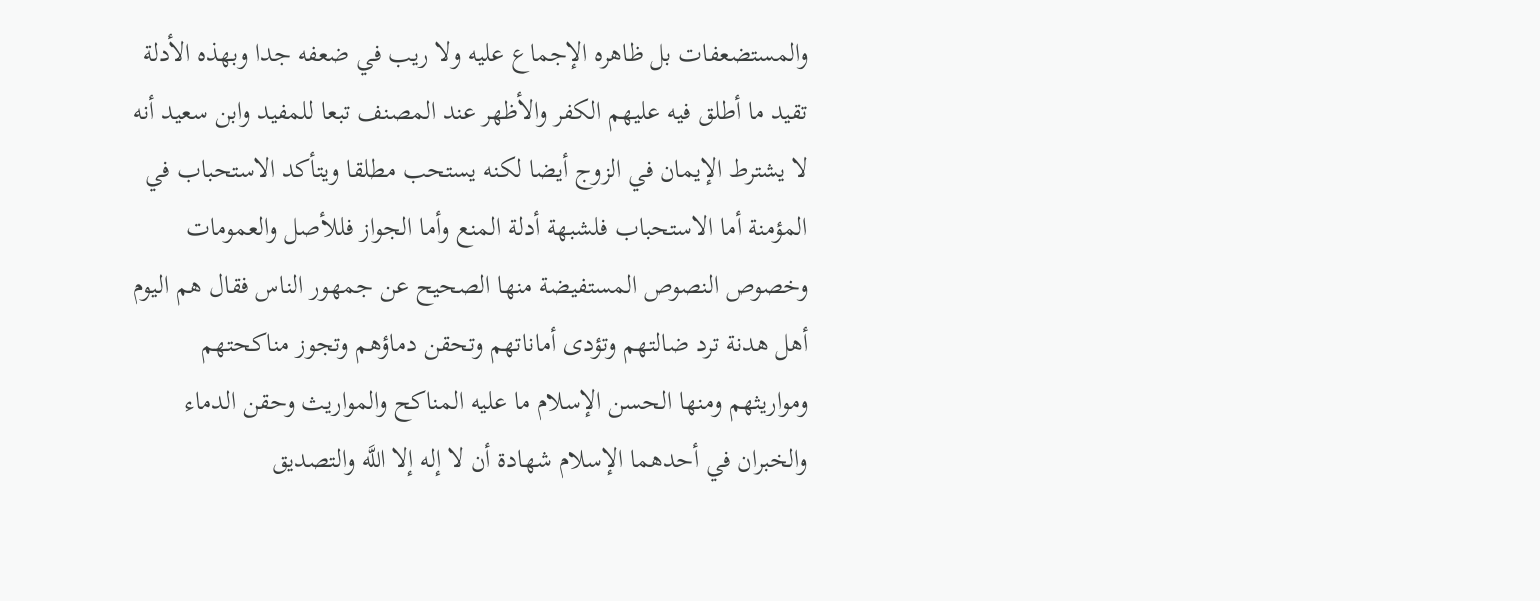والمستضعفات بل ظاهره الإجماع عليه ولا ريب في ضعفه جدا وبهذه الأدلة تقيد ما أطلق فيه عليهم الكفر والأظهر عند المصنف تبعا للمفيد وابن سعيد أنه لا يشترط الإيمان في الزوج أيضا لكنه يستحب مطلقا ويتأكد الاستحباب في المؤمنة أما الاستحباب فلشبهة أدلة المنع وأما الجواز فللأصل والعمومات وخصوص النصوص المستفيضة منها الصحيح عن جمهور الناس فقال هم اليوم أهل هدنة ترد ضالتهم وتؤدى أماناتهم وتحقن دماؤهم وتجوز مناكحتهم ومواريثهم ومنها الحسن الإسلام ما عليه المناكح والمواريث وحقن الدماء والخبران في أحدهما الإسلام شهادة أن لا إله إلا اللَّه والتصديق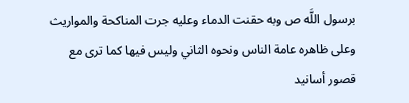برسول اللَّه ص وبه حقنت الدماء وعليه جرت المناكحة والمواريث وعلى ظاهره عامة الناس ونحوه الثاني وليس فيها كما ترى مع قصور أسانيد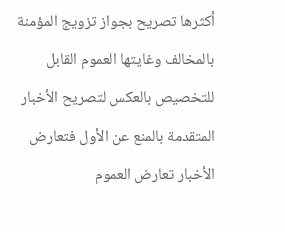أكثرها تصريح بجواز تزويج المؤمنة بالمخالف وغايتها العموم القابل للتخصيص بالعكس لتصريح الأخبار المتقدمة بالمنع عن الأول فتعارض الأخبار تعارض العموم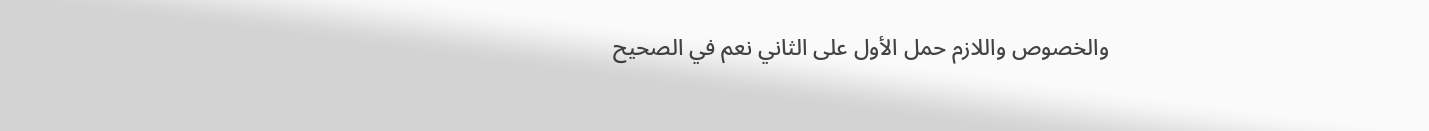والخصوص واللازم حمل الأول على الثاني نعم في الصحيح